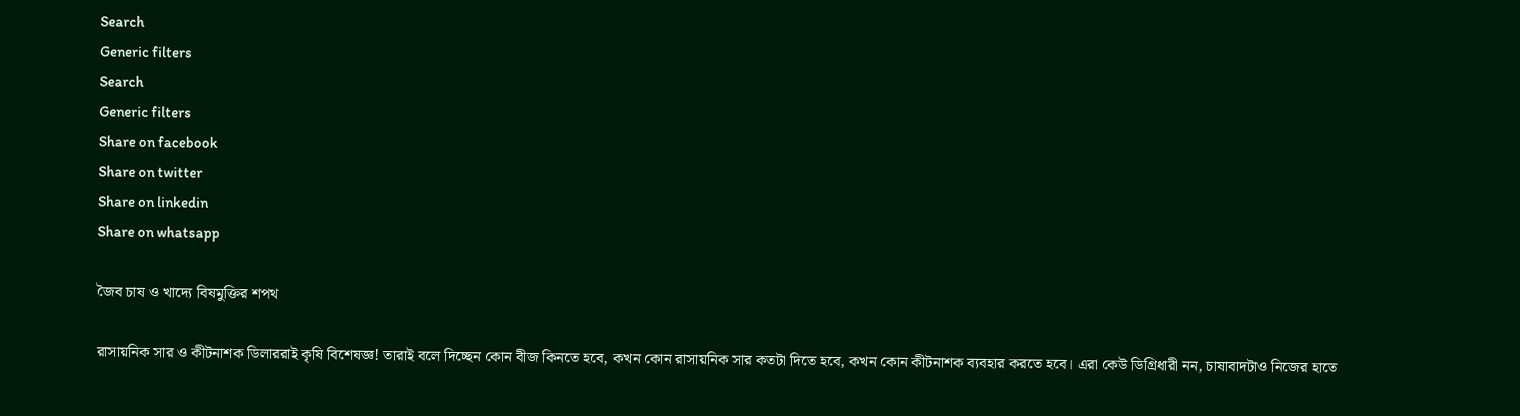Search
Generic filters
Search
Generic filters
Share on facebook
Share on twitter
Share on linkedin
Share on whatsapp

জৈব চাষ ও খাদ্যে বিষমুক্তির শপথ

রাসায়নিক সার ও কীটনাশক ডিলাররাই কৃষি বিশেষজ্ঞ! তারাই বলে দিচ্ছেন কোন বীজ কিনতে হবে, কখন কোন রাসায়নিক সার কতটা দিতে হবে, কখন কোন কীটনাশক ব্যবহার করতে হবে। এরা কেউ ডিগ্রিধারী নন, চাষাবাদটাও নিজের হাতে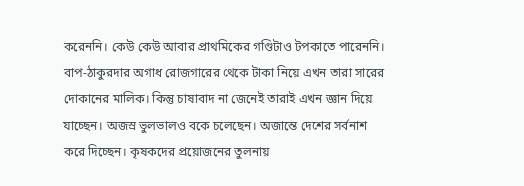করেননি। কেউ কেউ আবার প্রাথমিকের গণ্ডিটাও টপকাতে পারেননি। বাপ-ঠাকুরদার অগাধ রোজগারের থেকে টাকা নিয়ে এখন তারা সারের দোকানের মালিক। কিন্তু চাষাবাদ না জেনেই তারাই এখন জ্ঞান দিয়ে যাচ্ছেন। অজস্র ভুলভালও বকে চলেছেন। অজান্তে দেশের সর্বনাশ করে দিচ্ছেন। কৃষকদের প্রয়োজনের তুলনায়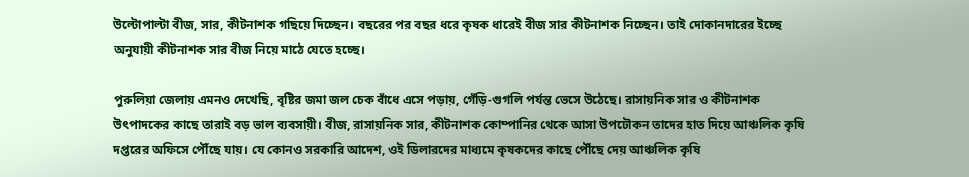উল্টোপাল্টা বীজ, সার, কীটনাশক গছিয়ে দিচ্ছেন। বছরের পর বছর ধরে কৃষক ধারেই বীজ সার কীটনাশক নিচ্ছেন। তাই দোকানদারের ইচ্ছে অনুযায়ী কীটনাশক সার বীজ নিয়ে মাঠে যেতে হচ্ছে।

পুরুলিয়া জেলায় এমনও দেখেছি, বৃষ্টির জমা জল চেক বাঁধে এসে পড়ায়, গেঁড়ি-গুগলি পর্যন্ত ভেসে উঠেছে। রাসায়নিক সার ও কীটনাশক উৎপাদকের কাছে তারাই বড় ভাল ব‍্যবসায়ী। বীজ, রাসায়নিক সার, কীটনাশক কোম্পানির থেকে আসা উপঢৌকন তাদের হাত দিয়ে আঞ্চলিক কৃষি দপ্তরের অফিসে পৌঁছে যায়। যে কোনও সরকারি আদেশ, ওই ডিলারদের মাধ্যমে কৃষকদের কাছে পৌঁছে দেয় আঞ্চলিক কৃষি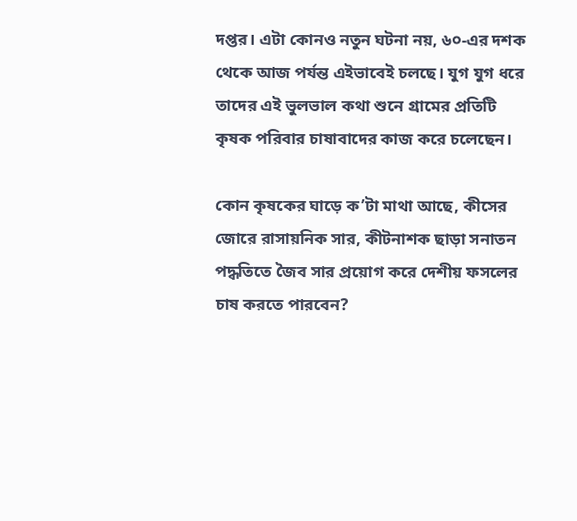দপ্তর। এটা কোনও নতুন ঘটনা নয়, ৬০-এর দশক থেকে আজ পর্যন্ত এইভাবেই চলছে। যুগ যুগ ধরে তাদের এই ভুলভাল কথা শুনে গ্ৰামের প্রতিটি কৃষক পরিবার চাষাবাদের কাজ করে চলেছেন।

কোন কৃষকের ঘাড়ে ক’টা মাথা আছে, কীসের জোরে রাসায়নিক সার, কীটনাশক ছাড়া সনাতন পদ্ধতিতে জৈব সার প্রয়োগ করে দেশীয় ফসলের চাষ করতে পারবেন?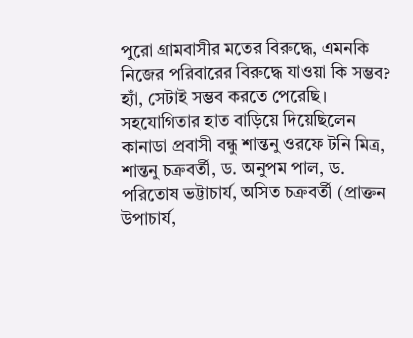পুরো গ্ৰামবাসীর মতের বিরুদ্ধে, এমনকি নিজের পরিবারের বিরুদ্ধে যাওয়া কি সম্ভব? হ্যাঁ, সেটাই সম্ভব করতে পেরেছি। সহযোগিতার হাত বাড়িয়ে দিয়েছিলেন কানাডা প্রবাসী বন্ধু শান্তনু ওরফে টনি মিত্র, শান্তনু চক্রবর্তী, ড. অনুপম পাল, ড. পরিতোষ ভট্টাচার্য, অসিত চক্রবর্তী (প্রাক্তন উপাচার্য,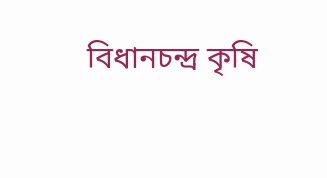বিধানচন্দ্র কৃষি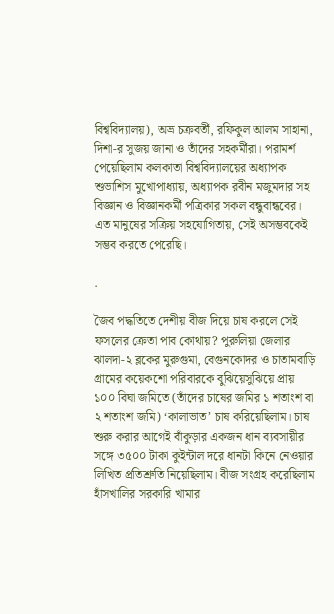বিশ্ববিদ্যালয়), অভ্র চক্রবর্তী, রফিকুল আলম সাহানা, দিশা-র সুজয় জানা ও তাঁদের সহকর্মীরা। পরামর্শ পেয়েছিলাম কলকাতা বিশ্ববিদ্যালয়ের অধ্যাপক শুভাশিস মুখোপাধ্যায়, অধ‍্যাপক রবীন মজুমদার সহ বিজ্ঞান ও বিজ্ঞানকর্মী পত্রিকার সকল বন্ধুবান্ধবের। এত মানুষের সক্রিয় সহযোগিতায়, সেই অসম্ভবকেই সম্ভব করতে পেরেছি।

.

জৈব পদ্ধতিতে দেশীয় বীজ দিয়ে চাষ করলে সেই ফসলের ক্রেতা পাব কোথায়? পুরুলিয়া জেলার ঝালদা-২ ব্লকের মুরুগুমা, বেগুনকোদর ও চাতামবাড়ি গ্ৰামের কয়েকশো পরিবারকে বুঝিয়েসুঝিয়ে প্রায় ১০০ বিঘা জমিতে (তাঁদের চাষের জমির ১ শতাংশ বা ২ শতাংশ জমি) ‘কালাভাত’ চাষ করিয়েছিলাম। চাষ শুরু করার আগেই বাঁকুড়ার একজন ধান ব‍্যবসায়ীর সঙ্গে ৩৫০০ টাকা কুইন্টাল দরে ধানটা কিনে নেওয়ার লিখিত প্রতিশ্রুতি নিয়েছিলাম। বীজ সংগ্রহ করেছিলাম হাঁসখালির সরকারি খামার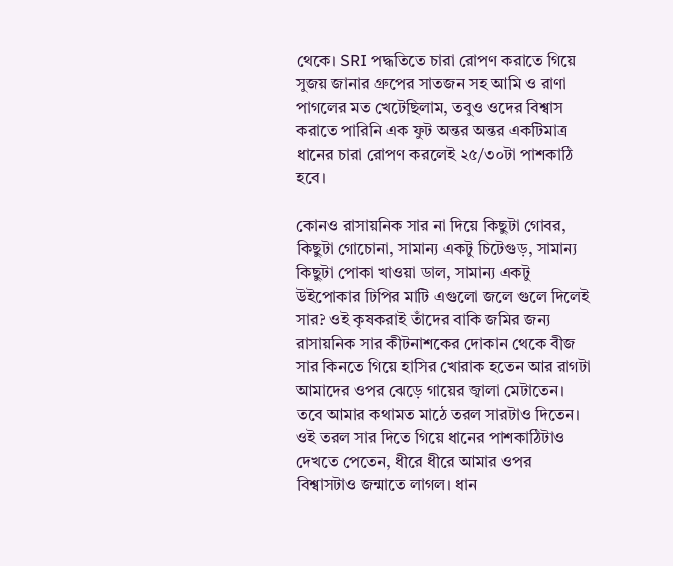থেকে। SRI পদ্ধতিতে চারা রোপণ করাতে গিয়ে সুজয় জানার গ্ৰুপের সাতজন সহ আমি ও রাণা পাগলের মত খেটেছিলাম, তবুও ওদের বিশ্বাস করাতে পারিনি এক ফুট অন্তর অন্তর একটিমাত্র ধানের চারা রোপণ করলেই ২৫/৩০টা পাশকাঠি হবে।

কোনও রাসায়নিক সার না দিয়ে কিছুটা গোবর, কিছুটা গোচোনা, সামান্য একটু চিটেগুড়, সামান্য কিছুটা পোকা খাওয়া ডাল, সামান্য একটু উইপোকার ঢিপির মাটি এগুলো জলে গুলে দিলেই সার? ওই কৃষকরাই তাঁদের বাকি জমির জন্য রাসায়নিক সার কীটনাশকের দোকান থেকে বীজ সার কিনতে গিয়ে হাসির খোরাক হতেন আর রাগটা আমাদের ওপর ঝেড়ে গায়ের জ্বালা মেটাতেন। তবে আমার কথামত মাঠে তরল সারটাও দিতেন। ওই তরল সার দিতে গিয়ে ধানের পাশকাঠিটাও দেখতে পেতেন, ধীরে ধীরে আমার ওপর বিশ্বাসটাও জন্মাতে লাগল। ধান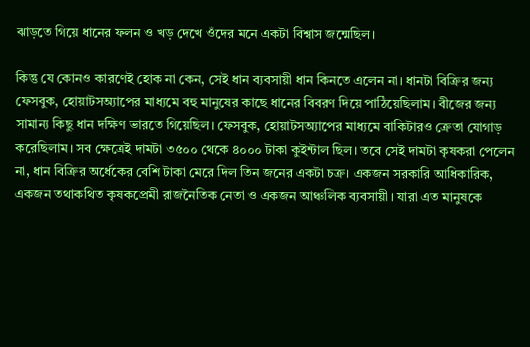ঝাড়তে গিয়ে ধানের ফলন ও খড় দেখে ওঁদের মনে একটা বিশ্বাস জন্মেছিল।

কিন্তু যে কোনও কারণেই হোক না কেন, সেই ধান ব‍্যবসায়ী ধান কিনতে এলেন না। ধানটা বিক্রির জন্য ফেসবুক, হোয়াটসঅ্যাপের মাধ্যমে বহু মানুষের কাছে ধানের বিবরণ দিয়ে পাঠিয়েছিলাম। বীজের জন্য সামান্য কিছু ধান দক্ষিণ ভারতে গিয়েছিল। ফেসবুক, হোয়াটসঅ্যাপের মাধ্যমে বাকিটারও ক্রেতা যোগাড় করেছিলাম। সব ক্ষেত্রেই দামটা ৩৫০০ থেকে ৪০০০ টাকা কুইন্টাল ছিল। তবে সেই দামটা কৃষকরা পেলেন না, ধান বিক্রির অর্ধেকের বেশি টাকা মেরে দিল তিন জনের একটা চক্র। একজন সরকারি আধিকারিক, একজন তথাকথিত কৃষকপ্রেমী রাজনৈতিক নেতা ও একজন আঞ্চলিক ব‍্যবসায়ী। যারা এত মানুষকে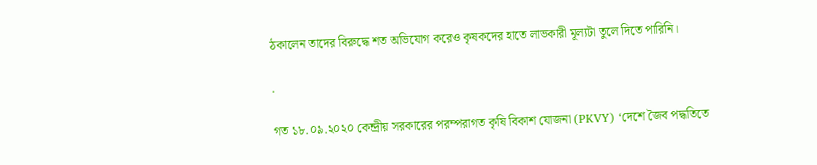ঠকালেন তাদের বিরুদ্ধে শত অভিযোগ করেও কৃষকদের হাতে লাভকারী মূল্যটা তুলে দিতে পারিনি।

.

গত ১৮.০৯.২০২০ কেন্দ্রীয় সরকারের পরম্পরাগত কৃষি বিকাশ যোজনা (PKVY) ‘দেশে জৈব পদ্ধতিতে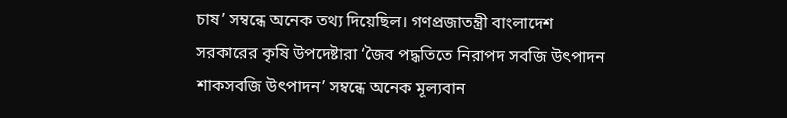চাষ’ সম্বন্ধে অনেক তথ‍্য দিয়েছিল। গণপ্রজাতন্ত্রী বাংলাদেশ সরকারের কৃষি উপদেষ্টারা ‘জৈব পদ্ধতিতে নিরাপদ সবজি উৎপাদন শাকসবজি উৎপাদন’ সম্বন্ধে অনেক মূল্যবান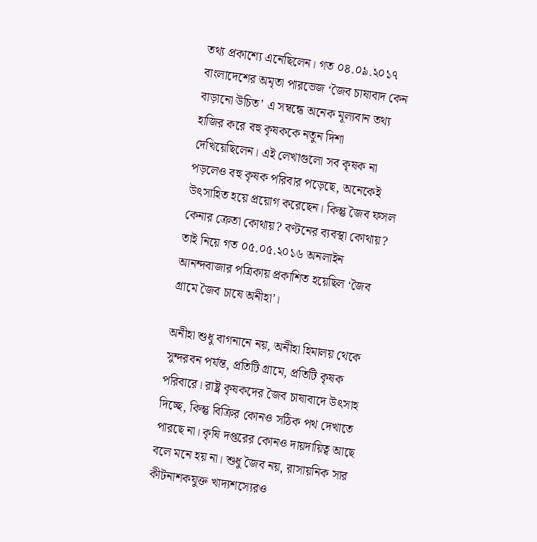তথ্য প্রকাশ্যে এনেছিলেন। গত ০৪.০৯.২০১৭ বাংলাদেশের অমৃতা পারভেজ ‘জৈব চাষাবাদ কেন বাড়ানো উচিত’ এ সম্বন্ধে অনেক মূল্যবান তথ্য হাজির করে বহু কৃষককে নতুন দিশা দেখিয়েছিলেন। এই লেখাগুলো সব কৃষক না পড়লেও বহু কৃষক পরিবার পড়েছে, অনেকেই উৎসাহিত হয়ে প্রয়োগ করেছেন। কিন্তু জৈব ফসল কেনার ক্রেতা কোথায়? বণ্টনের ব‍্যবস্থা কোথায়? তাই নিয়ে গত ০৫.০৫.২০১৬ অনলাইন আনন্দবাজার পত্রিকায় প্রকাশিত হয়েছিল ‘জৈব গ্ৰামে জৈব চাষে অনীহা’।

অনীহা শুধু বাগনানে নয়, অনীহা হিমালয় থেকে সুন্দরবন পর্যন্ত, প্রতিটি গ্ৰামে, প্রতিটি কৃষক পরিবারে। রাষ্ট্র কৃষকদের জৈব চাষাবাদে উৎসাহ দিচ্ছে, কিন্তু বিক্রির কোনও সঠিক পথ দেখাতে পারছে না। কৃষি দপ্তরের কোনও দায়দায়িত্ব আছে বলে মনে হয় না। শুধু জৈব নয়, রাসায়নিক সার কীটনাশকযুক্ত খাদ্যশস্যেরও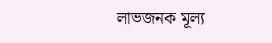লাভজনক মূল্য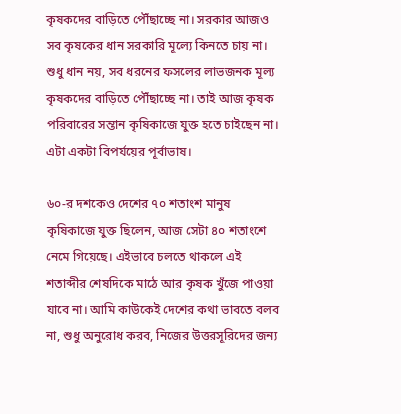কৃষকদের বাড়িতে পৌঁছাচ্ছে না। সরকার আজও সব কৃষকের ধান সরকারি মূল্যে কিনতে চায় না। শুধু ধান নয়, সব ধরনের ফসলের লাভজনক মূল্য কৃষকদের বাড়িতে পৌঁছাচ্ছে না। তাই আজ কৃষক পরিবারের সন্তান কৃষিকাজে যুক্ত হতে চাইছেন না। এটা একটা বিপর্যয়ের পূর্বাভাষ।

৬০-র দশকেও দেশের ৭০ শতাংশ মানুষ কৃষিকাজে যুক্ত ছিলেন, আজ সেটা ৪০ শতাংশে নেমে গিয়েছে। এইভাবে চলতে থাকলে এই শতাব্দীর শেষদিকে মাঠে আর কৃষক খুঁজে পাওয়া যাবে না। আমি কাউকেই দেশের কথা ভাবতে বলব না, শুধু অনুরোধ করব, নিজের উত্তরসূরিদের জন্য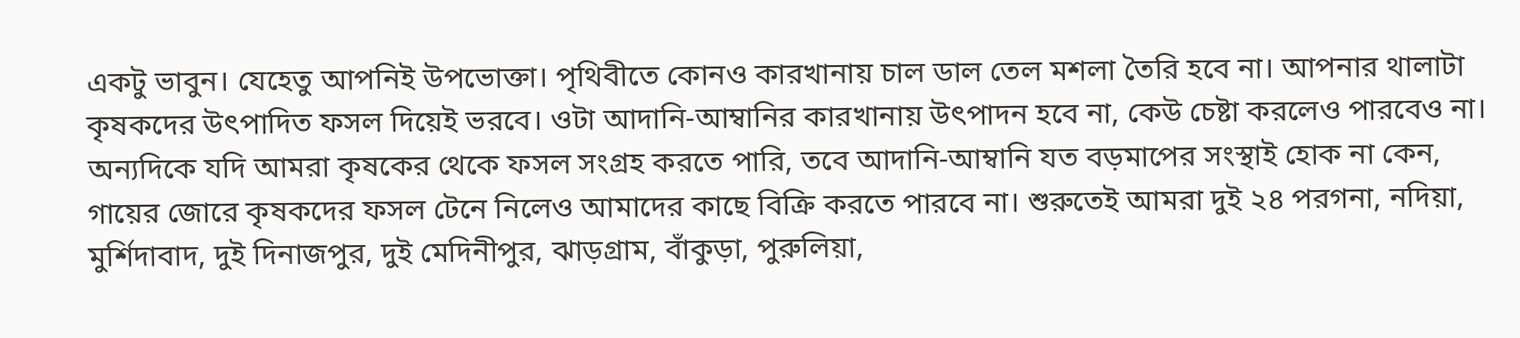একটু ভাবুন। যেহেতু আপনিই উপভোক্তা। পৃথিবীতে কোনও কারখানায় চাল ডাল তেল মশলা তৈরি হবে না। আপনার থালাটা কৃষকদের উৎপাদিত ফসল দিয়েই ভরবে। ওটা আদানি-আম্বানির কারখানায় উৎপাদন হবে না, কেউ চেষ্টা করলেও পারবেও না। অন্যদিকে যদি আমরা কৃষকের থেকে ফসল সংগ্রহ করতে পারি, তবে আদানি-আম্বানি যত বড়মাপের সংস্থাই হোক না কেন, গায়ের জোরে কৃষকদের ফসল টেনে নিলেও আমাদের কাছে বিক্রি করতে পারবে না। শুরুতেই আমরা দুই ২৪ পরগনা, নদিয়া, মুর্শিদাবাদ, দুই দিনাজপুর, দুই মেদিনীপুর, ঝাড়গ্ৰাম, বাঁকুড়া, পুরুলিয়া,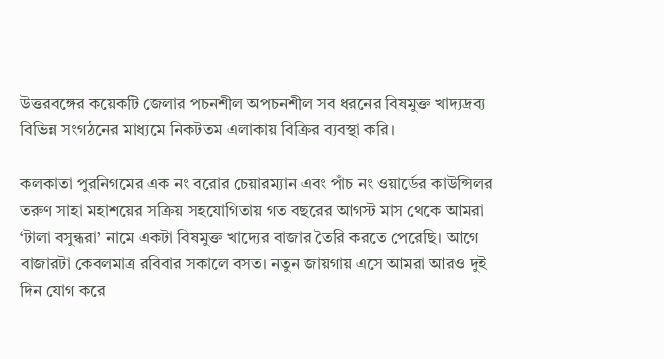উত্তরবঙ্গের কয়েকটি জেলার পচনশীল অপচনশীল সব ধরনের বিষমুক্ত খাদ্যদ্রব‍্য বিভিন্ন সংগঠনের মাধ্যমে নিকটতম এলাকায় বিক্রির ব‍্যবস্থা করি।

কলকাতা পুরনিগমের এক নং বরোর চেয়ারম্যান এবং পাঁচ নং ওয়ার্ডের কাউন্সিলর তরুণ সাহা মহাশয়ের সক্রিয় সহযোগিতায় গত বছরের আগস্ট মাস থেকে আমরা ‘টালা বসুন্ধরা’ নামে একটা বিষমুক্ত খাদ্যের বাজার তৈরি করতে পেরেছি। আগে বাজারটা কেবলমাত্র রবিবার সকালে বসত। নতুন জায়গায় এসে আমরা আরও দুই দিন যোগ করে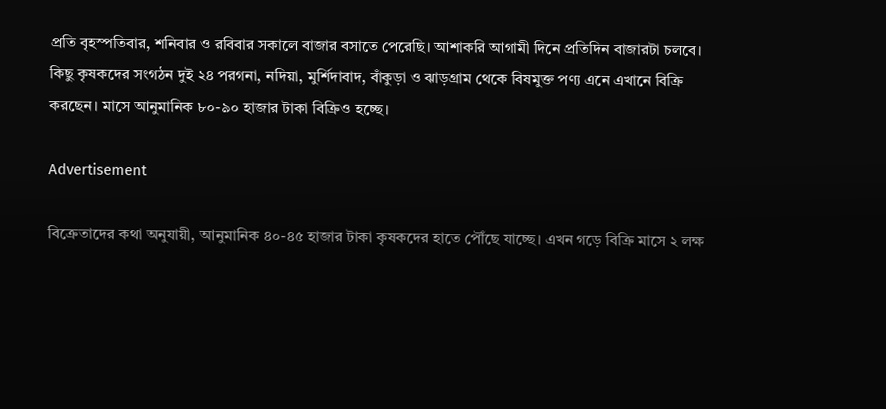প্রতি বৃহস্পতিবার, শনিবার ও রবিবার সকালে বাজার বসাতে পেরেছি। আশাকরি আগামী দিনে প্রতিদিন বাজারটা চলবে। কিছু কৃষকদের সংগঠন দুই ২৪ পরগনা, নদিয়া, মুর্শিদাবাদ, বাঁকুড়া ও ঝাড়গ্ৰাম থেকে বিষমুক্ত পণ‍্য এনে এখানে বিক্রি করছেন। মাসে আনুমানিক ৮০-৯০ হাজার টাকা বিক্রিও হচ্ছে।

Advertisement

বিক্রেতাদের কথা অনুযায়ী, আনুমানিক ৪০-৪৫ হাজার টাকা কৃষকদের হাতে পৌঁছে যাচ্ছে। এখন গড়ে বিক্রি মাসে ২ লক্ষ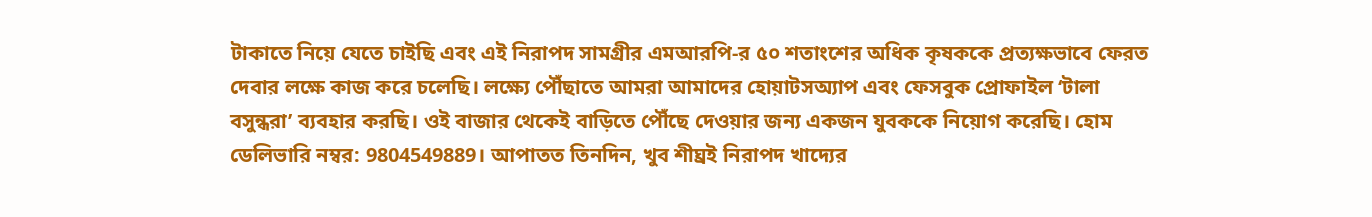টাকাতে নিয়ে যেতে চাইছি এবং এই নিরাপদ সামগ্রীর এমআরপি-র ৫০ শতাংশের অধিক কৃষককে প্রত্যক্ষভাবে ফেরত দেবার লক্ষে কাজ করে চলেছি। লক্ষ্যে পৌঁছাতে আমরা আমাদের হোয়াটসঅ্যাপ এবং ফেসবুক প্রোফাইল ‘টালা বসুন্ধরা’ ব‍্যবহার করছি। ওই বাজার থেকেই বাড়িতে পৌঁছে দেওয়ার জন্য একজন যুবককে নিয়োগ করেছি। হোম ডেলিভারি নম্বর: 9804549889। আপাতত তিনদিন, খুব শীঘ্রই নিরাপদ খাদ্যের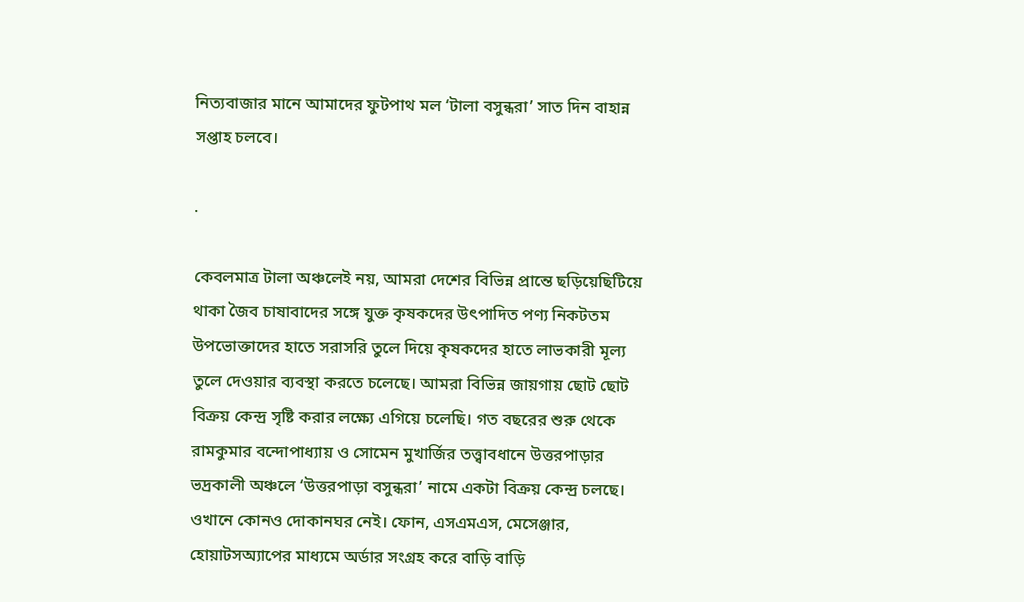নিত্যবাজার মানে আমাদের ফুটপাথ মল ‘টালা বসুন্ধরা’ সাত দিন বাহান্ন সপ্তাহ চলবে।

.

কেবলমাত্র টালা অঞ্চলেই নয়, আমরা দেশের বিভিন্ন প্রান্তে ছড়িয়েছিটিয়ে থাকা জৈব চাষাবাদের সঙ্গে যুক্ত কৃষকদের উৎপাদিত পণ্য নিকটতম উপভোক্তাদের হাতে সরাসরি তুলে দিয়ে কৃষকদের হাতে লাভকারী মূল্য তুলে দেওয়ার ব‍্যবস্থা করতে চলেছে। আমরা বিভিন্ন জায়গায় ছোট ছোট বিক্রয় কেন্দ্র সৃষ্টি করার লক্ষ্যে এগিয়ে চলেছি। গত বছরের শুরু থেকে রামকুমার বন্দোপাধ্যায় ও সোমেন মুখার্জির তত্ত্বাবধানে উত্তরপাড়ার ভদ্রকালী অঞ্চলে ‘উত্তরপাড়া বসুন্ধরা’ নামে একটা বিক্রয় কেন্দ্র চলছে। ওখানে কোনও দোকানঘর নেই। ফোন, এসএমএস, মেসেঞ্জার, হোয়াটসঅ্যাপের মাধ্যমে অর্ডার সংগ্ৰহ করে বাড়ি বাড়ি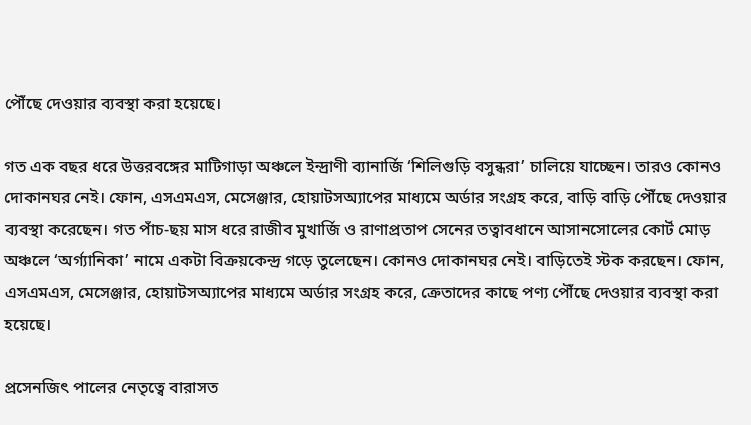পৌঁছে দেওয়ার ব‍্যবস্থা করা হয়েছে।

গত এক বছর ধরে উত্তরবঙ্গের মাটিগাড়া অঞ্চলে ইন্দ্রাণী ব‍্যানার্জি ‘শিলিগুড়ি বসুন্ধরা’ চালিয়ে যাচ্ছেন। তারও কোনও দোকানঘর নেই। ফোন, এসএমএস, মেসেঞ্জার, হোয়াটসঅ্যাপের মাধ্যমে অর্ডার সংগ্ৰহ করে, বাড়ি বাড়ি পৌঁছে দেওয়ার ব‍্যবস্থা করেছেন। গত পাঁচ-ছয় মাস ধরে রাজীব মুখার্জি ও রাণাপ্রতাপ সেনের তত্বাবধানে আসানসোলের কোর্ট মোড় অঞ্চলে ‘অর্গ‍্যানিকা’ নামে একটা বিক্রয়কেন্দ্র গড়ে তুলেছেন। কোনও দোকানঘর নেই। বাড়িতেই স্টক করছেন। ফোন, এসএমএস, মেসেঞ্জার, হোয়াটসঅ্যাপের মাধ্যমে অর্ডার সংগ্ৰহ করে, ক্রেতাদের কাছে পণ‍্য পৌঁছে দেওয়ার ব‍্যবস্থা করা হয়েছে।

প্রসেনজিৎ পালের নেতৃত্বে বারাসত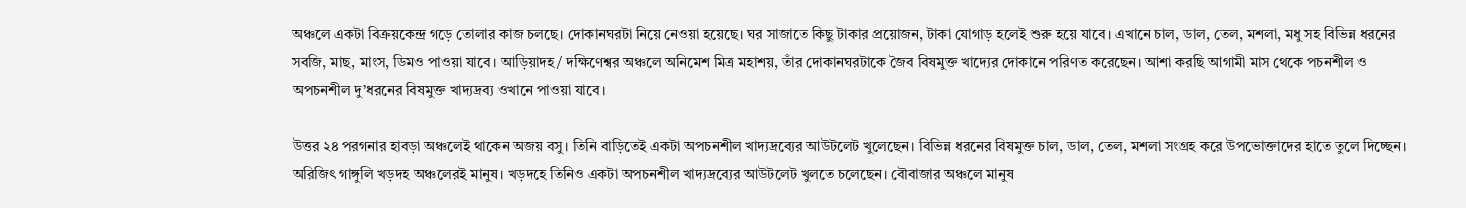অঞ্চলে একটা বিক্রয়কেন্দ্র গড়ে তোলার কাজ চলছে। দোকানঘরটা নিয়ে নেওয়া হয়েছে। ঘর সাজাতে কিছু টাকার প্রয়োজন, টাকা যোগাড় হলেই শুরু হয়ে যাবে। এখানে চাল, ডাল, তেল, মশলা, মধু সহ বিভিন্ন ধরনের সবজি, মাছ, মাংস, ডিমও পাওয়া যাবে। আড়িয়াদহ/ দক্ষিণেশ্বর অঞ্চলে অনিমেশ মিত্র মহাশয়, তাঁর দোকানঘরটাকে জৈব বিষমুক্ত খাদ্যের দোকানে পরিণত করেছেন। আশা করছি আগামী মাস থেকে পচনশীল ও অপচনশীল দু’ধরনের বিষমুক্ত খাদ্যদ্রব‍্য ওখানে পাওয়া যাবে।

উত্তর ২৪ পরগনার হাবড়া অঞ্চলেই থাকেন অজয় বসু। তিনি বাড়িতেই একটা অপচনশীল খাদ্যদ্রব্যের আউটলেট খুলেছেন। বিভিন্ন ধরনের বিষমুক্ত চাল‌, ডাল, তেল, মশলা সংগ্ৰহ করে উপভোক্তাদের হাতে তুলে দিচ্ছেন। অরিজিৎ গাঙ্গুলি খড়দহ অঞ্চলেরই মানুষ। খড়দহে তিনিও একটা অপচনশীল খাদ্যদ্রব্যের আউটলেট খুলতে চলেছেন। বৌবাজার অঞ্চলে মানুষ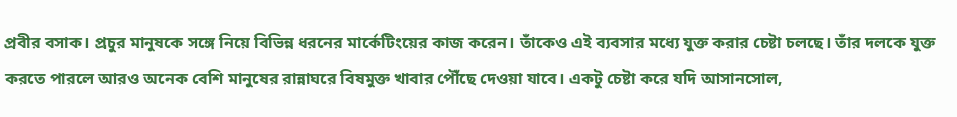প্রবীর বসাক। প্রচুর মানুষকে সঙ্গে নিয়ে বিভিন্ন ধরনের মার্কেটিংয়ের কাজ করেন। তাঁকেও এই ব‍্যবসার মধ্যে যুক্ত করার চেষ্টা চলছে। তাঁর দলকে যুক্ত করতে পারলে আরও অনেক বেশি মানুষের রান্নাঘরে বিষমুক্ত খাবার পৌঁছে দেওয়া যাবে। একটু চেষ্টা করে যদি আসানসোল,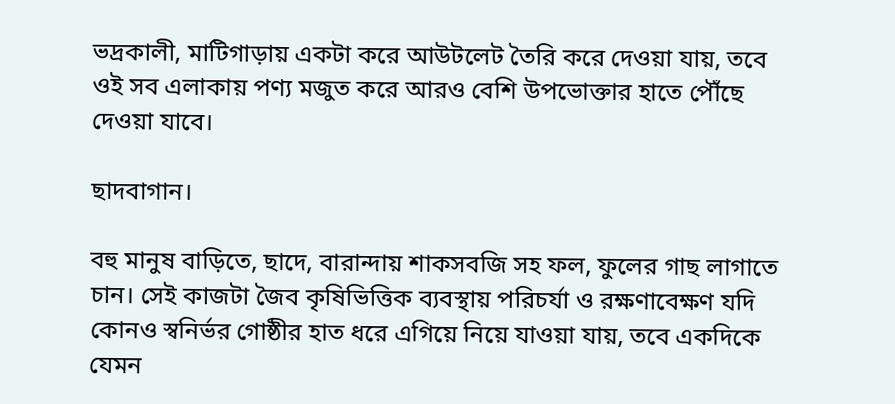ভদ্রকালী, মাটিগাড়ায় একটা করে আউটলেট তৈরি করে দেওয়া যায়, তবে ওই সব এলাকায় পণ‍্য মজুত করে আরও বেশি উপভোক্তার হাতে পৌঁছে দেওয়া যাবে।

ছাদবাগান।

বহু মানুষ বাড়িতে, ছাদে, বারান্দায় শাকসবজি সহ ফল, ফুলের গাছ লাগাতে চান। সেই কাজটা জৈব কৃষিভিত্তিক ব‍্যবস্থায় পরিচর্যা ও রক্ষণাবেক্ষণ যদি কোনও স্বনির্ভর গোষ্ঠীর হাত ধরে এগিয়ে নিয়ে যাওয়া যায়, তবে একদিকে যেমন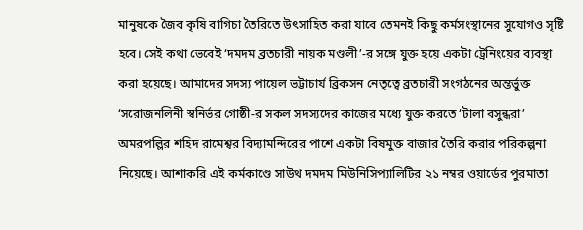মানুষকে জৈব কৃষি বাগিচা তৈরিতে উৎসাহিত করা যাবে তেমনই কিছু কর্মসংস্থানের সুযোগও সৃষ্টি হবে। সেই কথা ভেবেই ‘দমদম ব্রতচারী নায়ক মণ্ডলী’-র সঙ্গে যুক্ত হয়ে একটা ট্রেনিংয়ের ব‍্যবস্থা করা হয়েছে। আমাদের সদস্য পায়েল ভট্টাচার্য ব্রিকসন নেতৃত্বে ব্রতচারী সংগঠনের অন্তর্ভুক্ত ‘সরোজনলিনী স্বনির্ভর গোষ্ঠী-র সকল সদস্যদের কাজের মধ্যে যুক্ত করতে ‘টালা বসুন্ধরা’ অমরপল্লির শহিদ রামেশ্বর বিদ্যামন্দিরের পাশে একটা বিষমুক্ত বাজার তৈরি করার পরিকল্পনা নিয়েছে। আশাকরি এই কর্মকাণ্ডে সাউথ দমদম মিউনিসিপ্যালিটির ২১ নম্বর ওয়ার্ডের পুরমাতা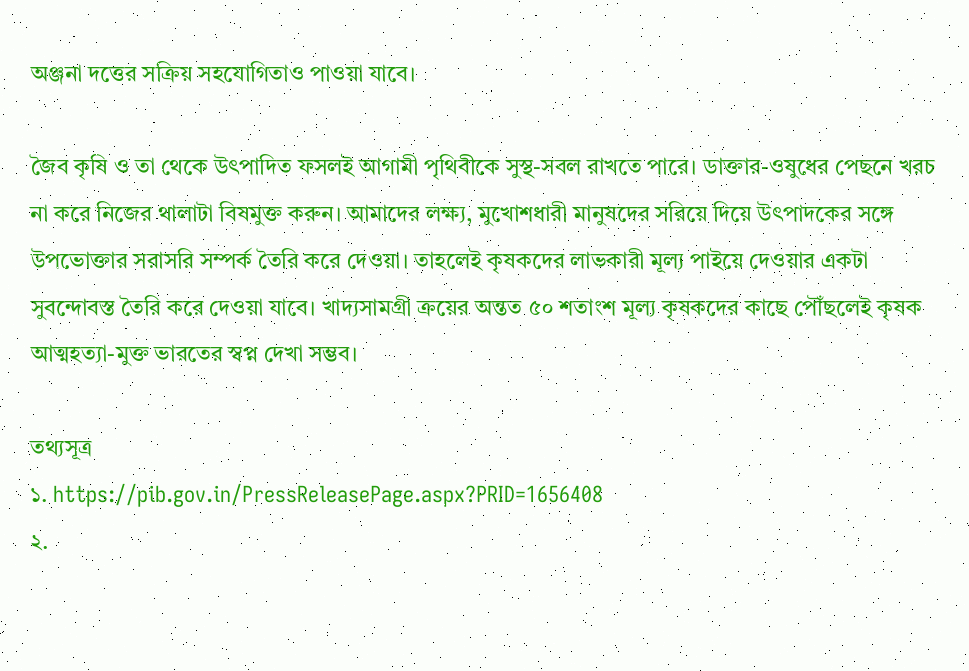অঞ্জনা দত্তের সক্রিয় সহযোগিতাও পাওয়া যাবে।

জৈব কৃষি ও তা থেকে উৎপাদিত ফসলই আগামী পৃথিবীকে সুস্থ-সবল রাখতে পারে। ডাক্তার-ওষুধের পেছনে খরচ না করে নিজের থালাটা বিষমুক্ত করুন। আমাদের লক্ষ্য, মুখোশধারী মানুষদের সরিয়ে দিয়ে উৎপাদকের সঙ্গে উপভোক্তার সরাসরি সম্পর্ক তৈরি করে দেওয়া। তাহলেই কৃষকদের লাভকারী মূল্য পাইয়ে দেওয়ার একটা সুবন্দোবস্ত তৈরি করে দেওয়া যাবে। খাদ্যসামগ্রী ক্রয়ের অন্তত ৫০ শতাংশ মূল্য কৃষকদের কাছে পৌঁছলেই কৃষক আত্মহত্যা-মুক্ত ভারতের স্বপ্ন দেখা সম্ভব।

তথ্যসূত্র
১. https://pib.gov.in/PressReleasePage.aspx?PRID=1656408
২.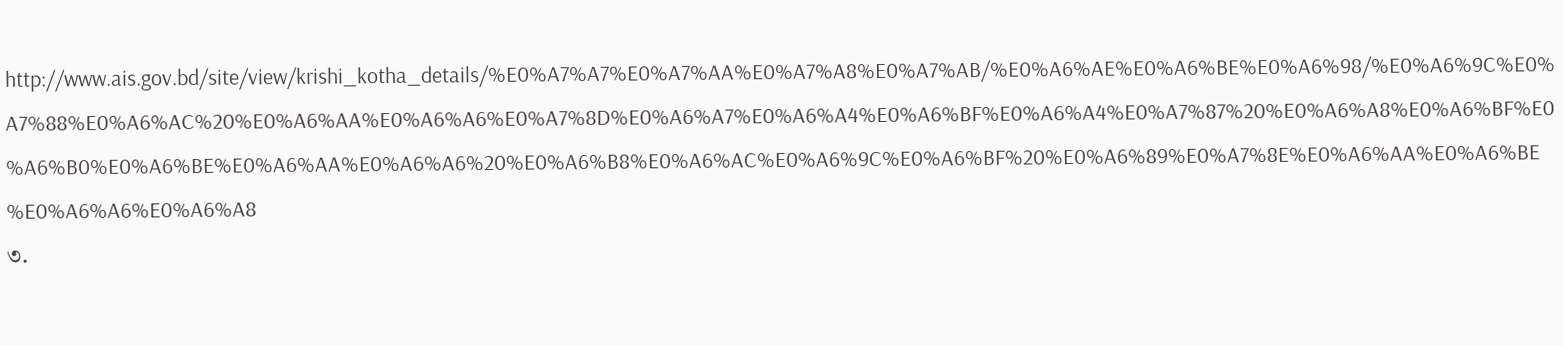http://www.ais.gov.bd/site/view/krishi_kotha_details/%E0%A7%A7%E0%A7%AA%E0%A7%A8%E0%A7%AB/%E0%A6%AE%E0%A6%BE%E0%A6%98/%E0%A6%9C%E0%A7%88%E0%A6%AC%20%E0%A6%AA%E0%A6%A6%E0%A7%8D%E0%A6%A7%E0%A6%A4%E0%A6%BF%E0%A6%A4%E0%A7%87%20%E0%A6%A8%E0%A6%BF%E0%A6%B0%E0%A6%BE%E0%A6%AA%E0%A6%A6%20%E0%A6%B8%E0%A6%AC%E0%A6%9C%E0%A6%BF%20%E0%A6%89%E0%A7%8E%E0%A6%AA%E0%A6%BE%E0%A6%A6%E0%A6%A8
৩.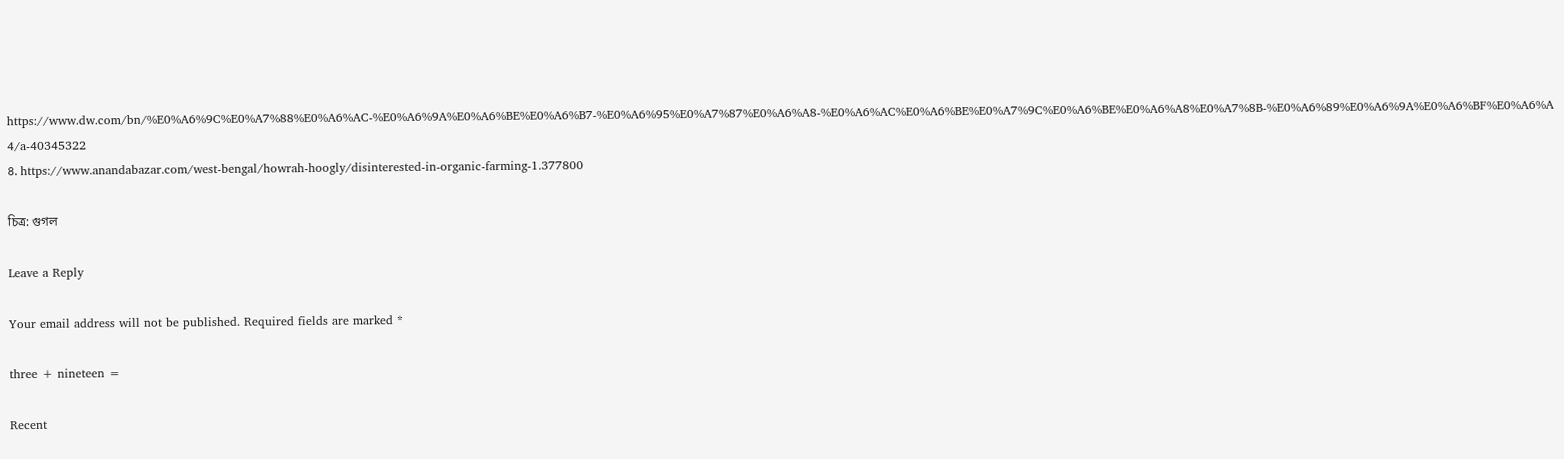https://www.dw.com/bn/%E0%A6%9C%E0%A7%88%E0%A6%AC-%E0%A6%9A%E0%A6%BE%E0%A6%B7-%E0%A6%95%E0%A7%87%E0%A6%A8-%E0%A6%AC%E0%A6%BE%E0%A7%9C%E0%A6%BE%E0%A6%A8%E0%A7%8B-%E0%A6%89%E0%A6%9A%E0%A6%BF%E0%A6%A4/a-40345322
৪. https://www.anandabazar.com/west-bengal/howrah-hoogly/disinterested-in-organic-farming-1.377800

চিত্র: গুগল

Leave a Reply

Your email address will not be published. Required fields are marked *

three + nineteen =

Recent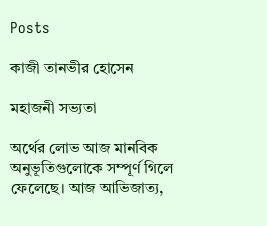Posts

কাজী তানভীর হোসেন

মহাজনী সভ্যতা

অর্থের লোভ আজ মানবিক অনুভূতিগুলোকে সম্পূর্ণ গিলে ফেলেছে। আজ আভিজাত্য,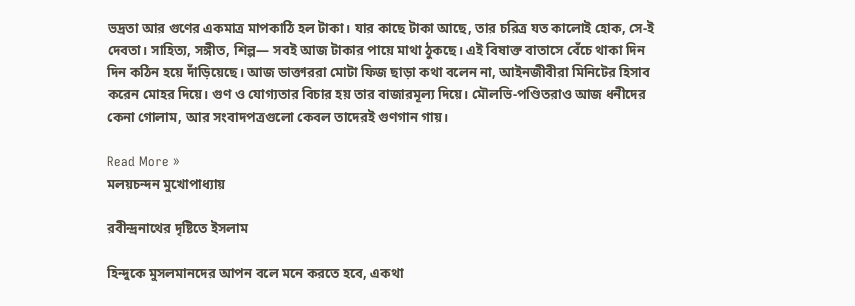ভদ্রতা আর গুণের একমাত্র মাপকাঠি হল টাকা। যার কাছে টাকা আছে, তার চরিত্র যত কালোই হোক, সে-ই দেবতা। সাহিত্য, সঙ্গীত, শিল্প— সবই আজ টাকার পায়ে মাথা ঠুকছে। এই বিষাক্ত বাতাসে বেঁচে থাকা দিন দিন কঠিন হয়ে দাঁড়িয়েছে। আজ ডাক্তাররা মোটা ফিজ ছাড়া কথা বলেন না, আইনজীবীরা মিনিটের হিসাব করেন মোহর দিয়ে। গুণ ও যোগ্যতার বিচার হয় তার বাজারমূল্য দিয়ে। মৌলভি-পণ্ডিতরাও আজ ধনীদের কেনা গোলাম, আর সংবাদপত্রগুলো কেবল তাদেরই গুণগান গায়।

Read More »
মলয়চন্দন মুখোপাধ্যায়

রবীন্দ্রনাথের দৃষ্টিতে ইসলাম

হিন্দুকে মুসলমানদের আপন বলে মনে করতে হবে, একথা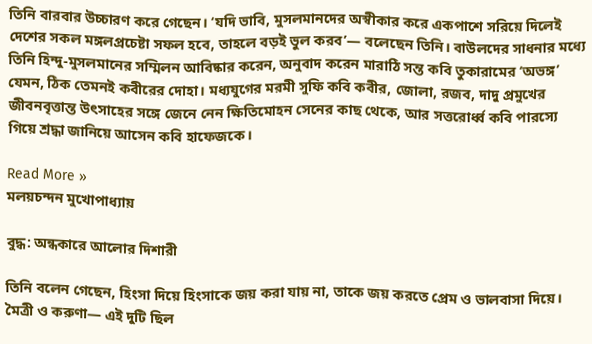তিনি ‌বারবার উচ্চারণ করে গেছেন। ‘যদি ভাবি, মুসলমানদের অস্বীকার করে একপাশে সরিয়ে দিলেই দেশের‌ সকল মঙ্গলপ্রচেষ্টা সফল হবে, তাহলে বড়‌ই ভুল করব’— বলেছেন তিনি। বাউলদের সাধনার মধ্যে তিনি হিন্দু-মুসলমানের সম্মিলন আবিষ্কার করেন, অনুবাদ করেন মারাঠি সন্ত কবি তুকারামের ‘অভঙ্গ’ যেমন, ঠিক তেমনই কবীরের দোহা। মধ্যযুগের মরমী সুফি কবি কবীর, জোলা, রজব, দাদু প্রমুখের জীবনবৃত্তান্ত উৎসাহের সঙ্গে জেনে নেন ক্ষিতিমোহন সেনের কাছ থেকে, আর সত্তরোর্ধ্ব কবি পারস্যে গিয়ে শ্রদ্ধা জানিয়ে আসেন কবি হাফেজকে।

Read More »
মলয়চন্দন মুখোপাধ্যায়

বুদ্ধ: অন্ধকারে আলোর দিশারী

তিনি বলেন গেছেন, হিংসা দিয়ে হিংসাকে জয় করা যায় না, তাকে জয় করতে প্রেম ও ভালবাসা দিয়ে। মৈত্রী ও করুণা— এই দুটি ছিল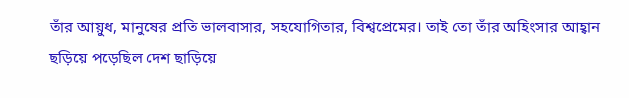তাঁর আয়ুধ, মানুষের প্রতি ভালবাসার, সহযোগিতার, বিশ্বপ্রেমের। তাই তো তাঁর অহিংসার আহ্বান ছড়িয়ে পড়েছিল দেশ ছাড়িয়ে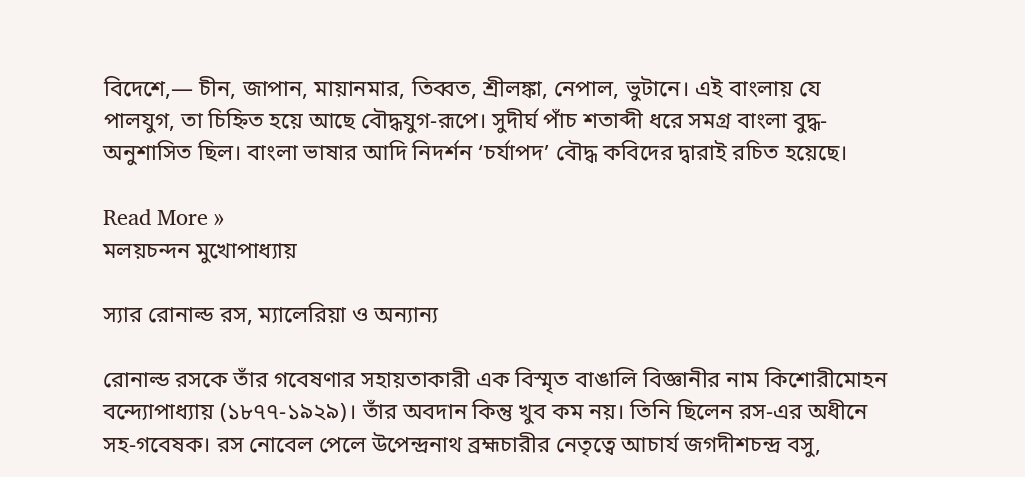বিদেশে,— চীন, জাপান, মায়ানমার, তিব্বত, শ্রীলঙ্কা, নেপাল, ভুটানে। এই বাংলায় যে পালযুগ, তা চিহ্নিত হয়ে আছে বৌদ্ধযুগ-রূপে। সুদীর্ঘ পাঁচ শতাব্দী ধরে সমগ্র বাংলা বুদ্ধ-অনুশাসিত ছিল। বাংলা ভাষার আদি নিদর্শন ‘চর্যাপদ’ বৌদ্ধ কবিদের দ্বারাই রচিত হয়েছে।

Read More »
মলয়চন্দন মুখোপাধ্যায়

স্যার রোনাল্ড রস, ম্যালেরিয়া ও অন্যান্য

রোনাল্ড রসকে তাঁর গবেষণার সহায়তাকারী এক বিস্মৃত বাঙালি বিজ্ঞানীর নাম কিশোরীমোহন বন্দ্যোপাধ্যায় (১৮৭৭-১৯২৯)। তাঁর অবদান কিন্তু খুব কম নয়। তিনি ছিলেন রস-এর অধীনে সহ-গবেষক। রস নোবেল পেলে উপেন্দ্রনাথ ব্রহ্মচারীর নেতৃত্বে আচার্য জগদীশচন্দ্র বসু,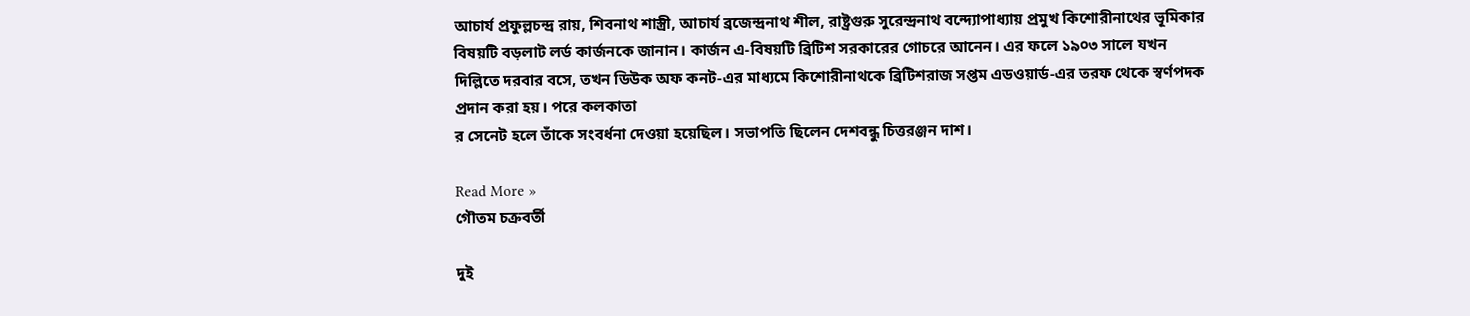আচার্য প্রফুল্লচন্দ্র রায়, শিবনাথ শাস্ত্রী, আচার্য ব্রজেন্দ্রনাথ শীল, রাষ্ট্রগুরু সুরেন্দ্রনাথ বন্দ্যোপাধ্যায় প্রমুখ কিশোরীনাথের ভূমিকার বিষয়টি বড়লাট লর্ড কার্জনকে জানান। কার্জন এ-বিষয়টি ব্রিটিশ সরকারের গোচরে আনেন। এর ফলে ১৯০৩ সালে যখন দিল্লিতে দরবার বসে, তখন ডিউক অফ কনট-এর মাধ্যমে কিশোরীনাথকে ব্রিটিশরাজ সপ্তম এড‌ওয়ার্ড-এর তরফ থেকে স্বর্ণপদক প্রদান করা হয়। পরে কলকাতা
র সেনেট হলে তাঁকে সংবর্ধনা দেওয়া হয়েছিল। সভাপতি ছিলেন দেশবন্ধু চিত্তরঞ্জন দাশ।

Read More »
গৌতম চক্রবর্তী

দুই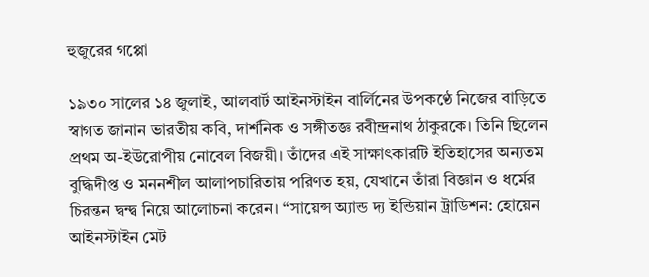হুজুরের গপ্পো

১৯৩০ সালের ১৪ জুলাই, আলবার্ট আইনস্টাইন বার্লিনের উপকণ্ঠে নিজের বাড়িতে স্বাগত জানান ভারতীয় কবি, দার্শনিক ও সঙ্গীতজ্ঞ রবীন্দ্রনাথ ঠাকুরকে। তিনি ছিলেন প্রথম অ-ইউরোপীয় নোবেল বিজয়ী। তাঁদের এই সাক্ষাৎকারটি ইতিহাসের অন্যতম বুদ্ধিদীপ্ত ও মননশীল আলাপচারিতায় পরিণত হয়, যেখানে তাঁরা বিজ্ঞান ও ধর্মের চিরন্তন দ্বন্দ্ব নিয়ে আলোচনা করেন। “সায়েন্স অ্যান্ড দ্য ইন্ডিয়ান ট্রাডিশন: হোয়েন আইনস্টাইন মেট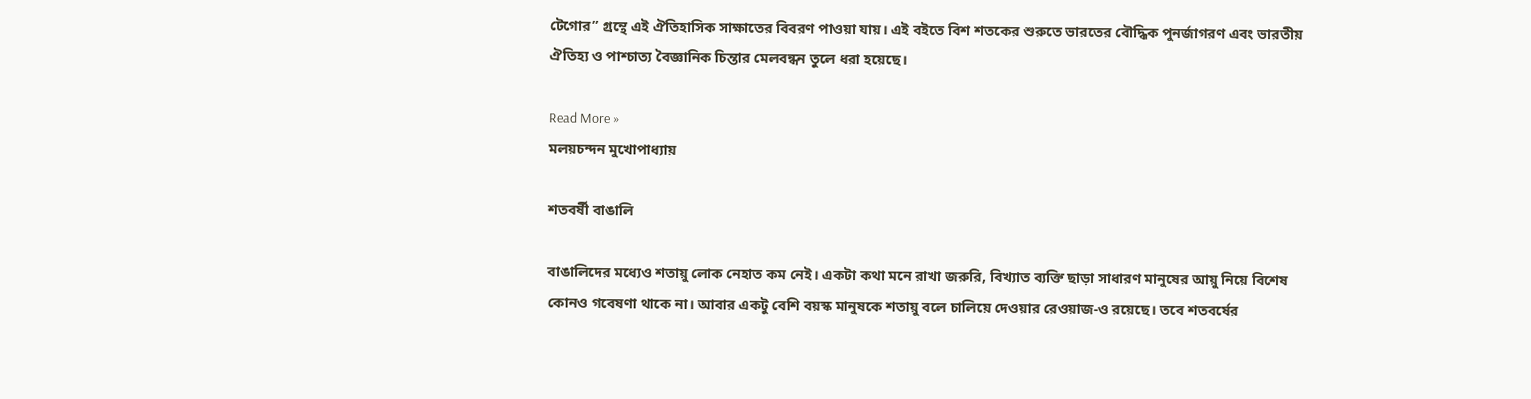টেগোর” গ্রন্থে এই ঐতিহাসিক সাক্ষাতের বিবরণ পাওয়া যায়। এই বইতে বিশ শতকের শুরুতে ভারতের বৌদ্ধিক পুনর্জাগরণ এবং ভারতীয় ঐতিহ্য ও পাশ্চাত্য বৈজ্ঞানিক চিন্তার মেলবন্ধন তুলে ধরা হয়েছে।

Read More »
মলয়চন্দন মুখোপাধ্যায়

শতবর্ষী বাঙালি

বাঙালিদের মধ্যেও শতায়ু লোক নেহাত কম নেই। একটা কথা মনে রাখা জরুরি, বিখ্যাত ব্যক্তি ছাড়া সাধারণ মানুষের আয়ু নিয়ে বিশেষ কোনও গবেষণা থাকে না। আবার একটু বেশি বয়স্ক মানুষকে শতায়ু বলে চালিয়ে দেওয়ার রেওয়াজ-ও রয়েছে। তবে শতবর্ষের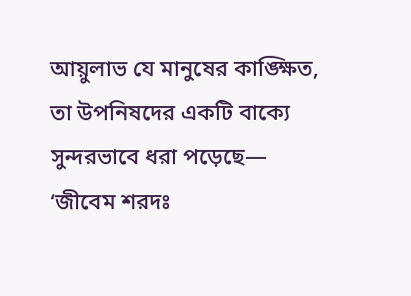আয়ুলাভ যে মানুষের কাঙ্ক্ষিত, তা উপনিষদের‌ একটি বাক্যে সুন্দরভাবে ধরা পড়েছে— ‘জীবেম শরদঃ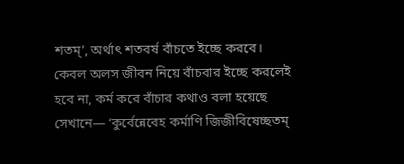শতম্’, অর্থাৎ শতবর্ষ বাঁচতে ইচ্ছে করবে। কেবল অলস জীবন নিয়ে বাঁচবার ইচ্ছে করলেই হবে না, কর্ম করে বাঁচার কথাও বলা হয়েছে সেখানে— ‘কুর্বেন্নেবেহ কর্মাণি জিজীবিষেচ্ছতম্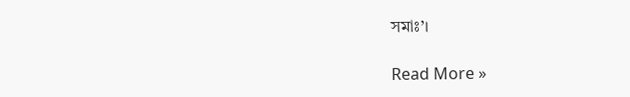সমাঃ’।

Read More »